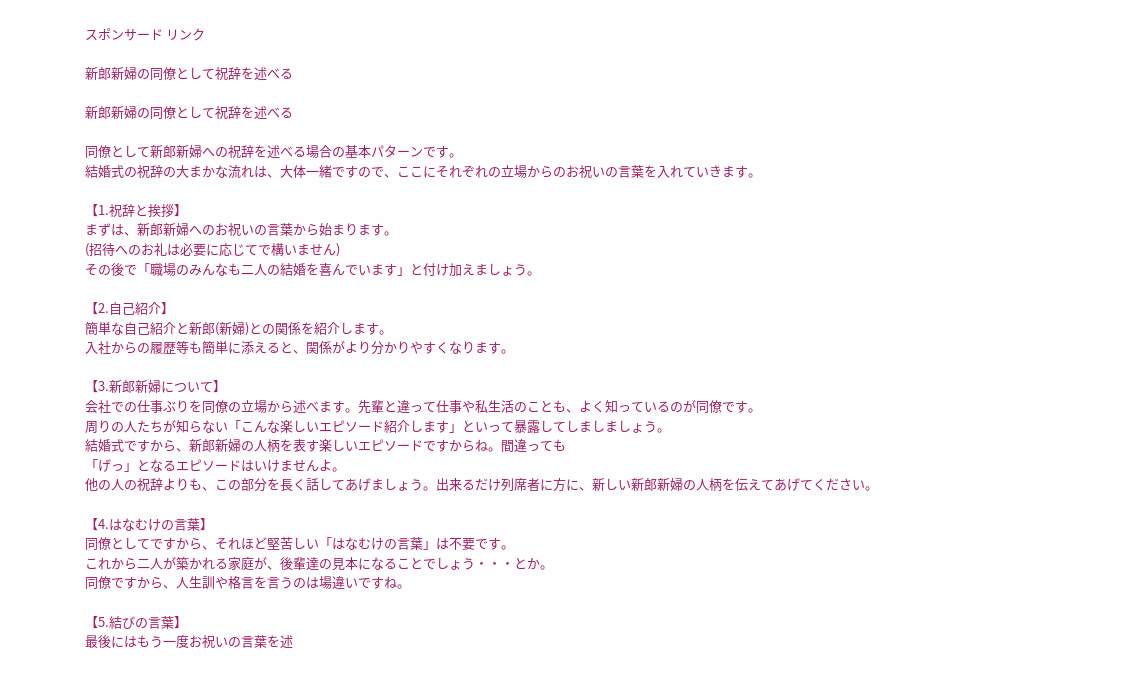スポンサード リンク

新郎新婦の同僚として祝辞を述べる

新郎新婦の同僚として祝辞を述べる

同僚として新郎新婦への祝辞を述べる場合の基本パターンです。
結婚式の祝辞の大まかな流れは、大体一緒ですので、ここにそれぞれの立場からのお祝いの言葉を入れていきます。

【1.祝辞と挨拶】
まずは、新郎新婦へのお祝いの言葉から始まります。
(招待へのお礼は必要に応じてで構いません)
その後で「職場のみんなも二人の結婚を喜んでいます」と付け加えましょう。

【2.自己紹介】
簡単な自己紹介と新郎(新婦)との関係を紹介します。
入社からの履歴等も簡単に添えると、関係がより分かりやすくなります。

【3.新郎新婦について】
会社での仕事ぶりを同僚の立場から述べます。先輩と違って仕事や私生活のことも、よく知っているのが同僚です。
周りの人たちが知らない「こんな楽しいエピソード紹介します」といって暴露してしましましょう。
結婚式ですから、新郎新婦の人柄を表す楽しいエピソードですからね。間違っても
「げっ」となるエピソードはいけませんよ。
他の人の祝辞よりも、この部分を長く話してあげましょう。出来るだけ列席者に方に、新しい新郎新婦の人柄を伝えてあげてください。

【4.はなむけの言葉】
同僚としてですから、それほど堅苦しい「はなむけの言葉」は不要です。
これから二人が築かれる家庭が、後輩達の見本になることでしょう・・・とか。
同僚ですから、人生訓や格言を言うのは場違いですね。

【5.結びの言葉】
最後にはもう一度お祝いの言葉を述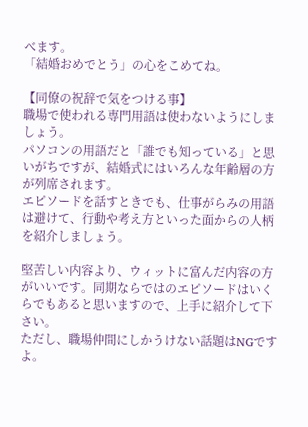べます。
「結婚おめでとう」の心をこめてね。

【同僚の祝辞で気をつける事】
職場で使われる専門用語は使わないようにしましょう。
パソコンの用語だと「誰でも知っている」と思いがちですが、結婚式にはいろんな年齢層の方が列席されます。
エピソードを話すときでも、仕事がらみの用語は避けて、行動や考え方といった面からの人柄を紹介しましょう。

堅苦しい内容より、ウィットに富んだ内容の方がいいです。同期ならではのエピソードはいくらでもあると思いますので、上手に紹介して下さい。
ただし、職場仲間にしかうけない話題はNGですよ。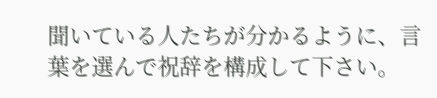聞いている人たちが分かるように、言葉を選んで祝辞を構成して下さい。